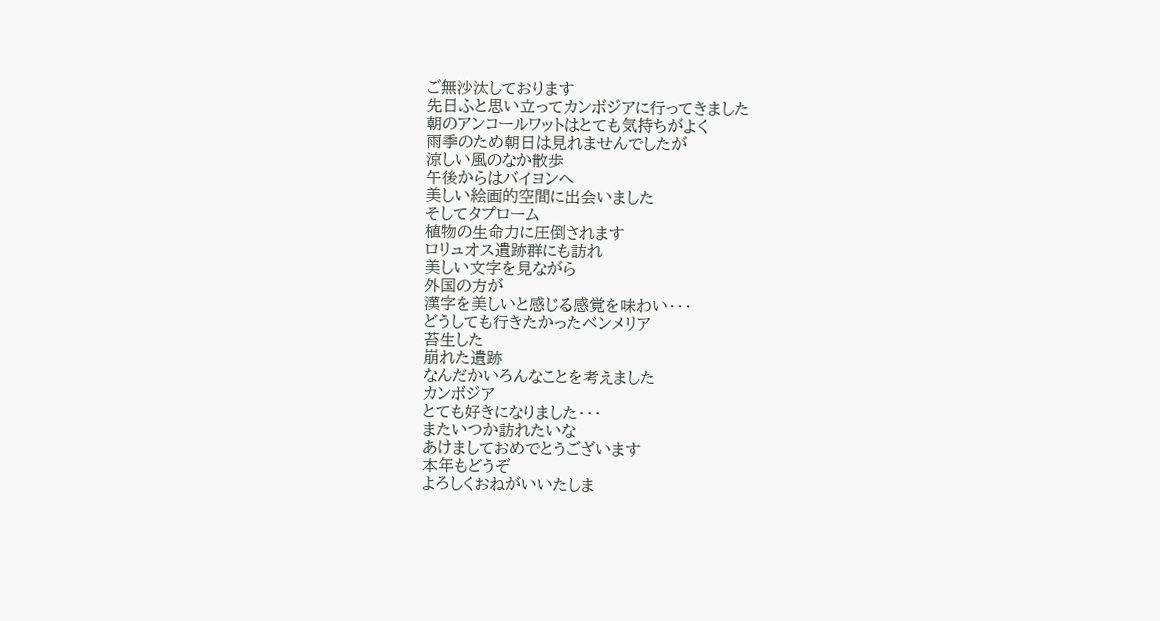ご無沙汰しております
先日ふと思い立ってカンボジアに行ってきました
朝のアンコールワットはとても気持ちがよく
雨季のため朝日は見れませんでしたが
涼しい風のなか散歩
午後からはバイヨンへ
美しい絵画的空間に出会いました
そしてタプローム
植物の生命力に圧倒されます
ロリュオス遺跡群にも訪れ
美しい文字を見ながら
外国の方が
漢字を美しいと感じる感覚を味わい・・・
どうしても行きたかったベンメリア
苔生した
崩れた遺跡
なんだかいろんなことを考えました
カンボジア
とても好きになりました・・・
またいつか訪れたいな
あけましておめでとうございます
本年もどうぞ
よろしくおねがいいたしま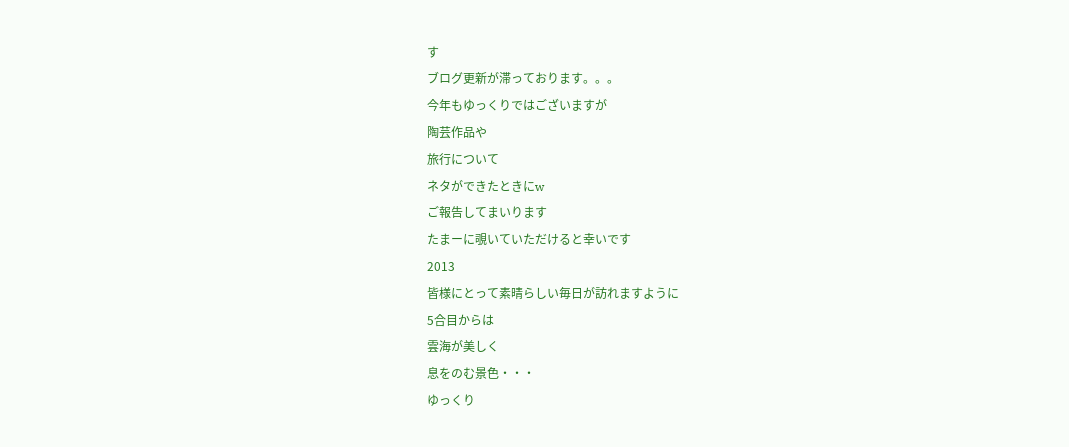す
ブログ更新が滞っております。。。
今年もゆっくりではございますが
陶芸作品や
旅行について
ネタができたときにw
ご報告してまいります
たまーに覗いていただけると幸いです
2013
皆様にとって素晴らしい毎日が訪れますように
5合目からは
雲海が美しく
息をのむ景色・・・
ゆっくり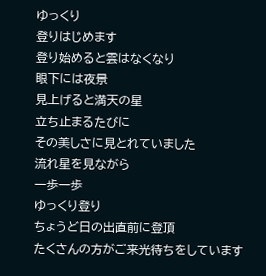ゆっくり
登りはじめます
登り始めると雲はなくなり
眼下には夜景
見上げると満天の星
立ち止まるたびに
その美しさに見とれていました
流れ星を見ながら
一歩一歩
ゆっくり登り
ちょうど日の出直前に登頂
たくさんの方がご来光待ちをしています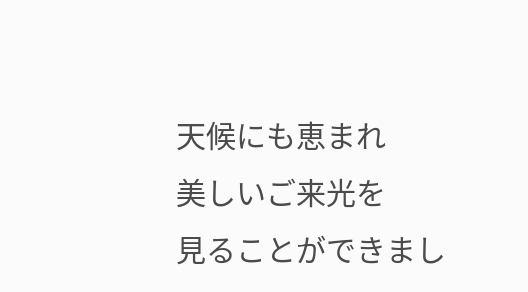天候にも恵まれ
美しいご来光を
見ることができまし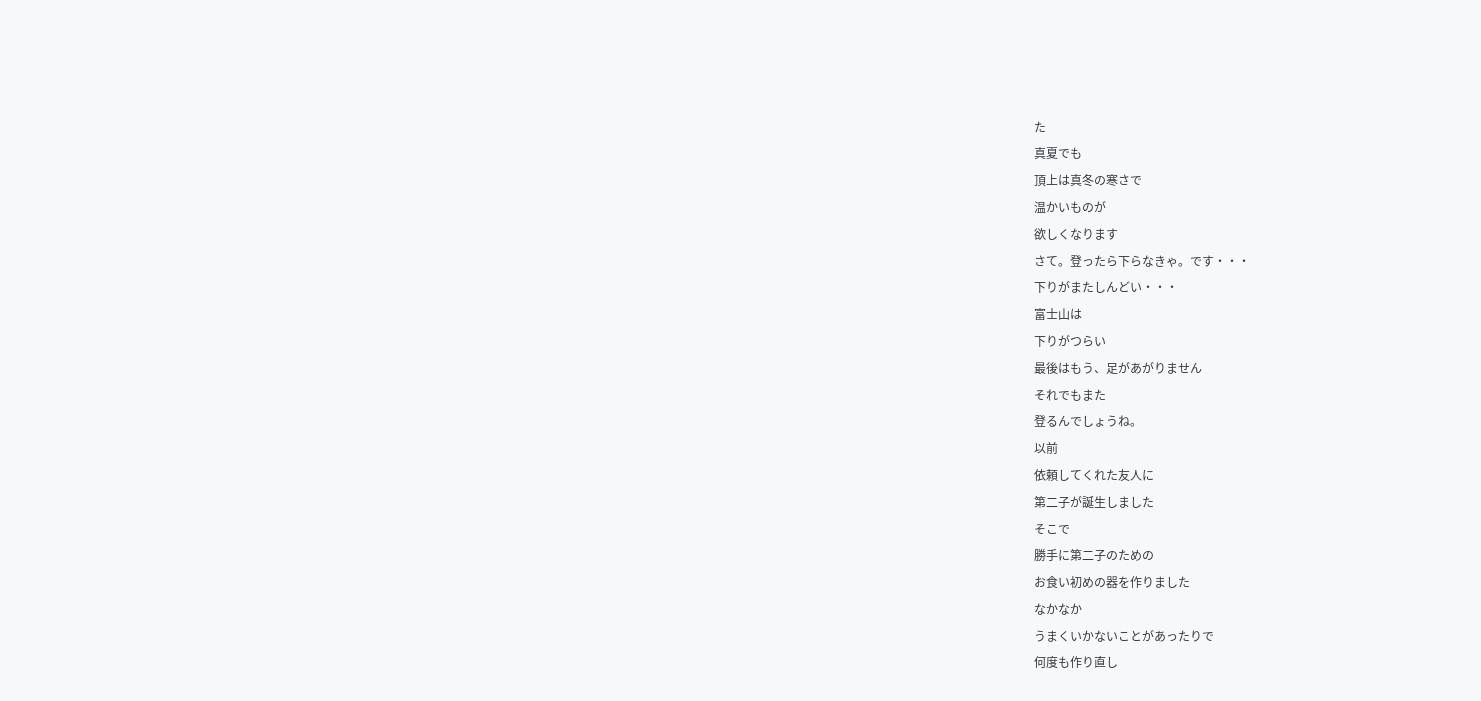た
真夏でも
頂上は真冬の寒さで
温かいものが
欲しくなります
さて。登ったら下らなきゃ。です・・・
下りがまたしんどい・・・
富士山は
下りがつらい
最後はもう、足があがりません
それでもまた
登るんでしょうね。
以前
依頼してくれた友人に
第二子が誕生しました
そこで
勝手に第二子のための
お食い初めの器を作りました
なかなか
うまくいかないことがあったりで
何度も作り直し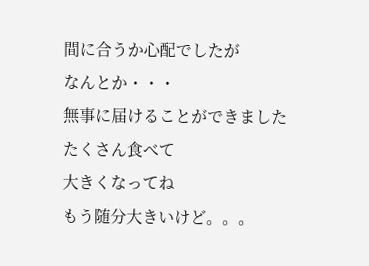間に合うか心配でしたが
なんとか・・・
無事に届けることができました
たくさん食べて
大きくなってね
もう随分大きいけど。。。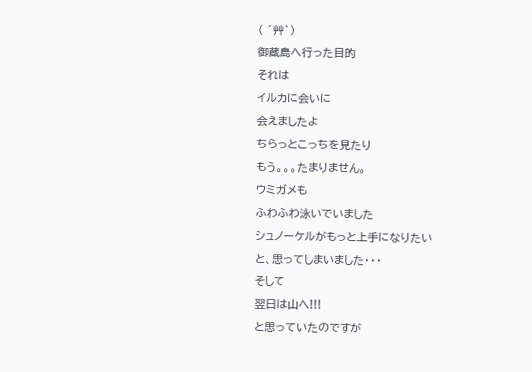( ´艸`)
御蔵島へ行った目的
それは
イルカに会いに
会えましたよ
ちらっとこっちを見たり
もう。。。たまりません。
ウミガメも
ふわふわ泳いでいました
シュノーケルがもっと上手になりたい
と、思ってしまいました・・・
そして
翌日は山へ!!!
と思っていたのですが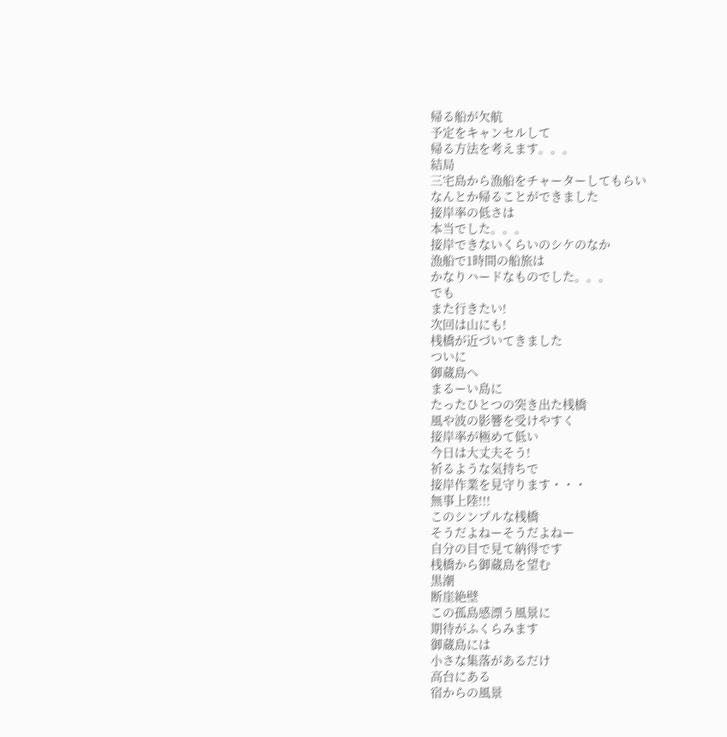帰る船が欠航
予定をキャンセルして
帰る方法を考えます。。。
結局
三宅島から漁船をチャーターしてもらい
なんとか帰ることができました
接岸率の低さは
本当でした。。。
接岸できないくらいのシケのなか
漁船で1時間の船旅は
かなりハードなものでした。。。
でも
また行きたい!
次回は山にも!
桟橋が近づいてきました
ついに
御蔵島へ
まるーい島に
たったひとつの突き出た桟橋
風や波の影響を受けやすく
接岸率が極めて低い
今日は大丈夫そう!
祈るような気持ちで
接岸作業を見守ります・・・
無事上陸!!!
このシンプルな桟橋
そうだよねーそうだよねー
自分の目で見て納得です
桟橋から御蔵島を望む
黒潮
断崖絶壁
この孤島感漂う風景に
期待がふくらみます
御蔵島には
小さな集落があるだけ
高台にある
宿からの風景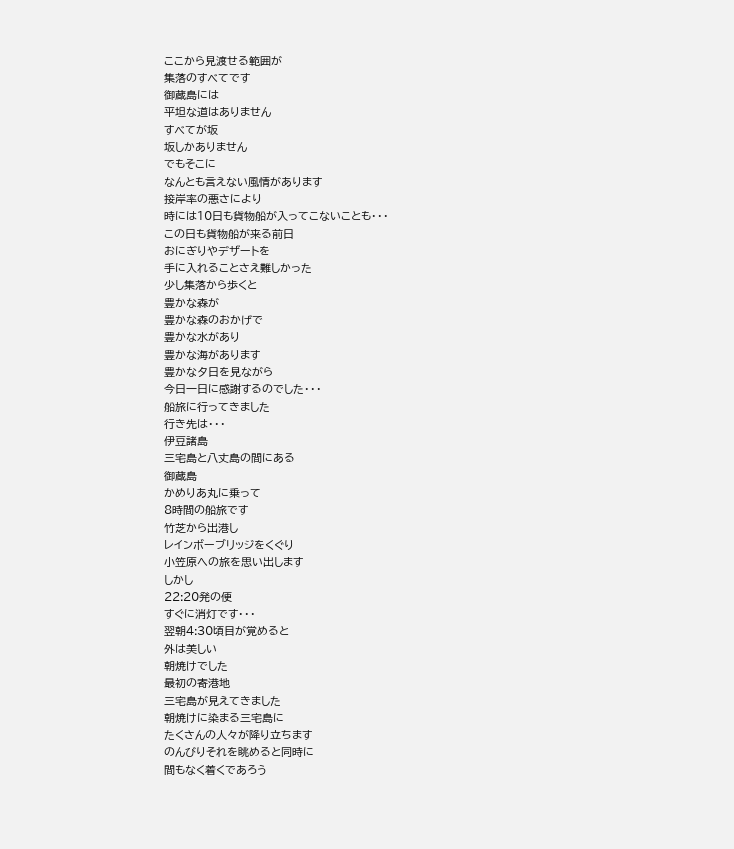ここから見渡せる範囲が
集落のすべてです
御蔵島には
平坦な道はありません
すべてが坂
坂しかありません
でもそこに
なんとも言えない風情があります
接岸率の悪さにより
時には10日も貨物船が入ってこないことも・・・
この日も貨物船が来る前日
おにぎりやデザートを
手に入れることさえ難しかった
少し集落から歩くと
豊かな森が
豊かな森のおかげで
豊かな水があり
豊かな海があります
豊かな夕日を見ながら
今日一日に感謝するのでした・・・
船旅に行ってきました
行き先は・・・
伊豆諸島
三宅島と八丈島の間にある
御蔵島
かめりあ丸に乗って
8時間の船旅です
竹芝から出港し
レインボーブリッジをくぐり
小笠原への旅を思い出します
しかし
22:20発の便
すぐに消灯です・・・
翌朝4:30頃目が覚めると
外は美しい
朝焼けでした
最初の寄港地
三宅島が見えてきました
朝焼けに染まる三宅島に
たくさんの人々が降り立ちます
のんびりそれを眺めると同時に
間もなく着くであろう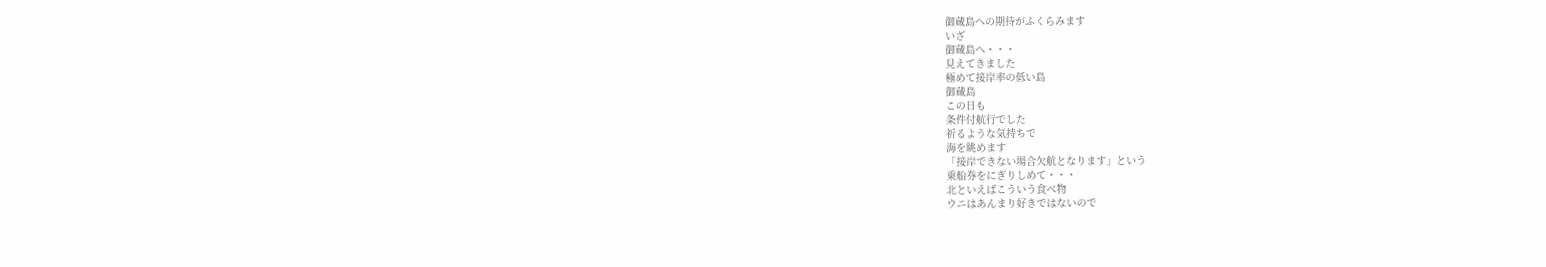御蔵島への期待がふくらみます
いざ
御蔵島へ・・・
見えてきました
極めて接岸率の低い島
御蔵島
この日も
条件付航行でした
祈るような気持ちで
海を眺めます
「接岸できない場合欠航となります」という
乗船券をにぎりしめて・・・
北といえばこういう食べ物
ウニはあんまり好きではないので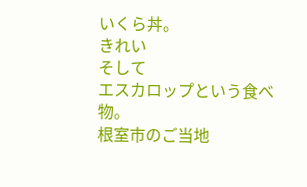いくら丼。
きれい
そして
エスカロップという食べ物。
根室市のご当地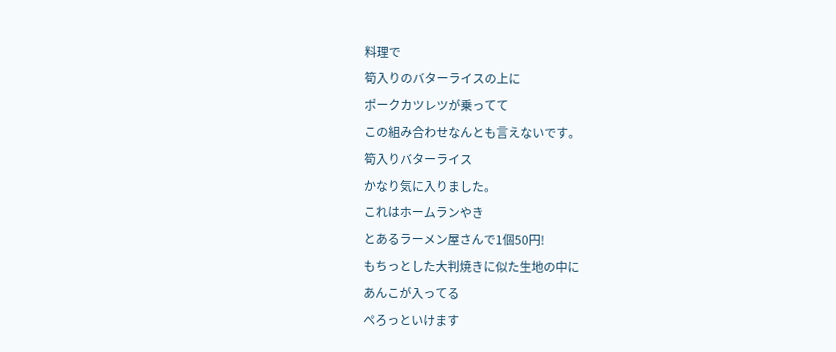料理で
筍入りのバターライスの上に
ポークカツレツが乗ってて
この組み合わせなんとも言えないです。
筍入りバターライス
かなり気に入りました。
これはホームランやき
とあるラーメン屋さんで1個50円!
もちっとした大判焼きに似た生地の中に
あんこが入ってる
ぺろっといけます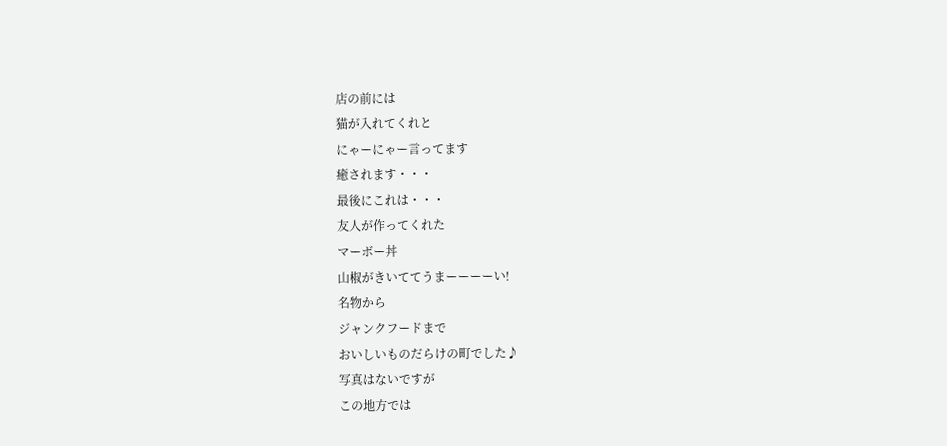店の前には
猫が入れてくれと
にゃーにゃー言ってます
癒されます・・・
最後にこれは・・・
友人が作ってくれた
マーボー丼
山椒がきいててうまーーーーい!
名物から
ジャンクフードまで
おいしいものだらけの町でした♪
写真はないですが
この地方では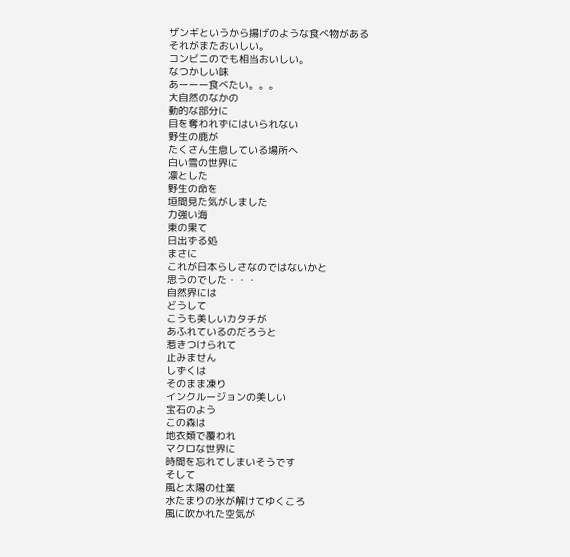ザンギというから揚げのような食べ物がある
それがまたおいしい。
コンビニのでも相当おいしい。
なつかしい味
あーーー食べたい。。。
大自然のなかの
動的な部分に
目を奪われずにはいられない
野生の鹿が
たくさん生息している場所へ
白い雪の世界に
凛とした
野生の命を
垣間見た気がしました
力強い海
東の果て
日出ずる処
まさに
これが日本らしさなのではないかと
思うのでした・・・
自然界には
どうして
こうも美しいカタチが
あふれているのだろうと
惹きつけられて
止みません
しずくは
そのまま凍り
インクルージョンの美しい
宝石のよう
この森は
地衣類で覆われ
マクロな世界に
時間を忘れてしまいそうです
そして
風と太陽の仕業
水たまりの氷が解けてゆくころ
風に吹かれた空気が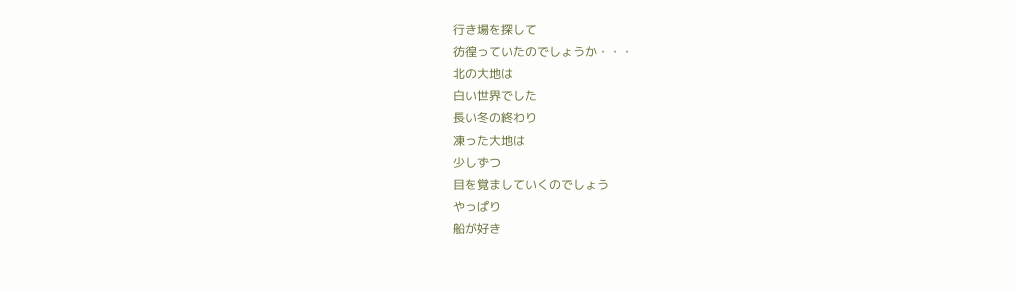行き場を探して
彷徨っていたのでしょうか・・・
北の大地は
白い世界でした
長い冬の終わり
凍った大地は
少しずつ
目を覚ましていくのでしょう
やっぱり
船が好き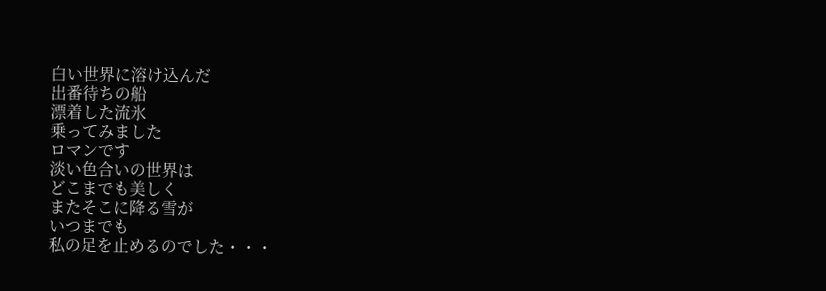白い世界に溶け込んだ
出番待ちの船
漂着した流氷
乗ってみました
ロマンです
淡い色合いの世界は
どこまでも美しく
またそこに降る雪が
いつまでも
私の足を止めるのでした・・・